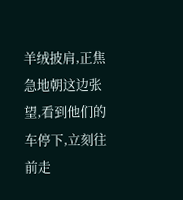羊绒披肩,正焦急地朝这边张望,看到他们的车停下,立刻往前走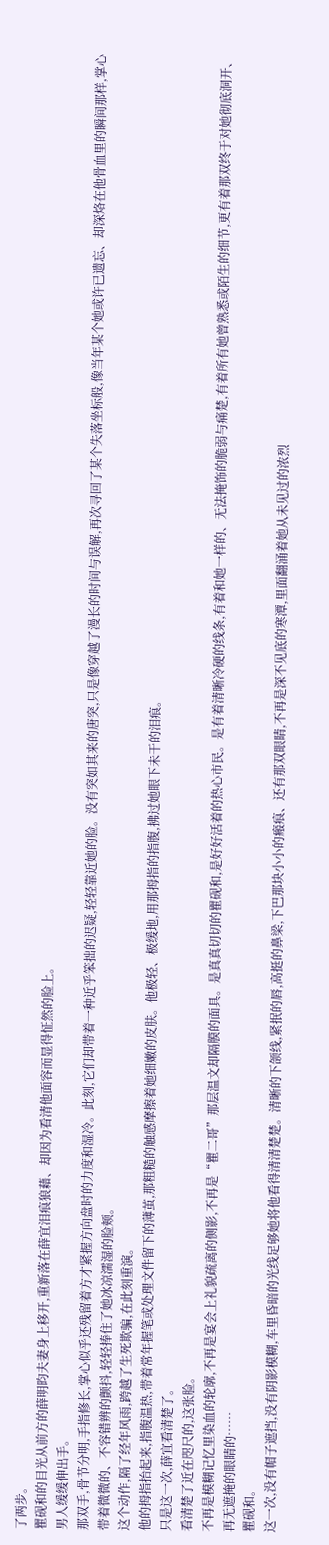了两步。
瞿砚和的目光从前方的薛明昀夫妻身上移开,重新落在薛宜泪痕狼藉、却因为看清他面容而显得怔然的脸上。
男人缓缓伸出手。
那双手,骨节分明,手指修长,掌心似乎还残留着方才紧握方向盘时的力度和湿冷。此刻,它们却带着一种近乎笨拙的迟疑,轻轻靠近她的脸。没有突如其来的唐突,只是像穿越了漫长的时间与误解,再次寻回了某个失落坐标般,像当年某个她或许已遗忘、却深烙在他骨血里的瞬间那样,掌心带着微微的、不容错辨的颤抖,轻轻捧住了她冰凉濡湿的脸颊。
这个动作,隔了经年风雨,跨越了生死欺骗,在此刻重演。
他的拇指抬起来,指腹温热,带着常年握笔或处理文件留下的薄茧,那粗糙的触感摩擦着她细嫩的皮肤。他极轻、极缓地,用那拇指的指腹,拂过她眼下未干的泪痕。
只是这一次,薛宜看清楚了。
看清楚了近在咫尺的,这张脸。
不再是模糊记忆里染血的轮廓,不再是宴会上礼貌疏离的侧影,不再是“瞿二哥”那层温文却隔膜的面具。是真真切切的瞿砚和,是好好活着的热心市民。是有着清晰冷硬的线条,有着和她一样的、无法掩饰的脆弱与痛楚,有着所有她曾熟悉或陌生的细节,更有着那双终于对她彻底洞开、再无遮掩的眼睛的……
瞿砚和。
这一次,没有帽子遮挡,没有阴影模糊,车里昏暗的光线足够她将他看得清清楚楚。清晰的下颌线,紧抿的唇,高挺的鼻梁,下巴那块小小的瘢痕、还有那双眼睛,不再是深不见底的寒潭,里面翻涌着她从未见过的浓烈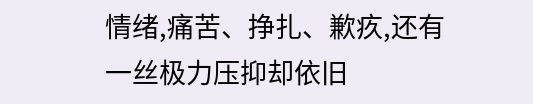情绪,痛苦、挣扎、歉疚,还有一丝极力压抑却依旧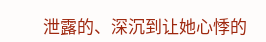泄露的、深沉到让她心悸的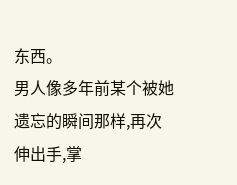东西。
男人像多年前某个被她遗忘的瞬间那样,再次伸出手,掌